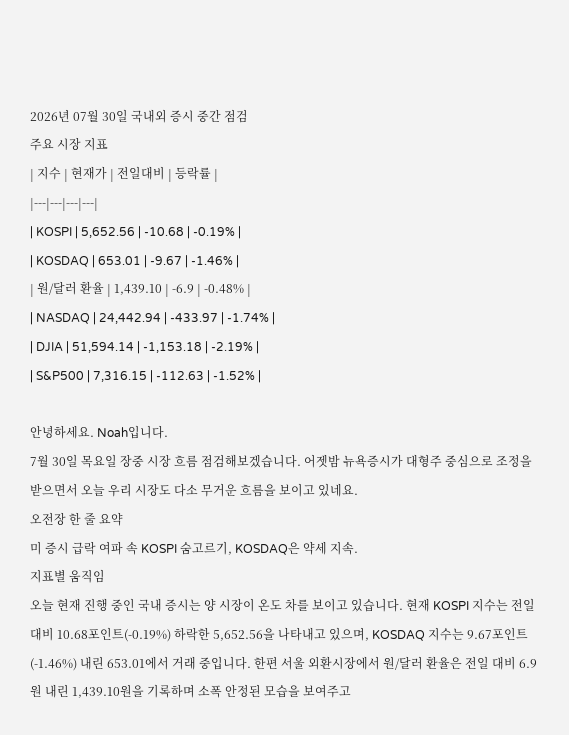2026년 07월 30일 국내외 증시 중간 점검
주요 시장 지표
| 지수 | 현재가 | 전일대비 | 등락률 |
|---|---|---|---|
| KOSPI | 5,652.56 | -10.68 | -0.19% |
| KOSDAQ | 653.01 | -9.67 | -1.46% |
| 원/달러 환율 | 1,439.10 | -6.9 | -0.48% |
| NASDAQ | 24,442.94 | -433.97 | -1.74% |
| DJIA | 51,594.14 | -1,153.18 | -2.19% |
| S&P500 | 7,316.15 | -112.63 | -1.52% |

안녕하세요. Noah입니다.
7월 30일 목요일 장중 시장 흐름 점검해보겠습니다. 어젯밤 뉴욕증시가 대형주 중심으로 조정을 받으면서 오늘 우리 시장도 다소 무거운 흐름을 보이고 있네요.
오전장 한 줄 요약
미 증시 급락 여파 속 KOSPI 숨고르기, KOSDAQ은 약세 지속.
지표별 움직임
오늘 현재 진행 중인 국내 증시는 양 시장이 온도 차를 보이고 있습니다. 현재 KOSPI 지수는 전일 대비 10.68포인트(-0.19%) 하락한 5,652.56을 나타내고 있으며, KOSDAQ 지수는 9.67포인트(-1.46%) 내린 653.01에서 거래 중입니다. 한편 서울 외환시장에서 원/달러 환율은 전일 대비 6.9원 내린 1,439.10원을 기록하며 소폭 안정된 모습을 보여주고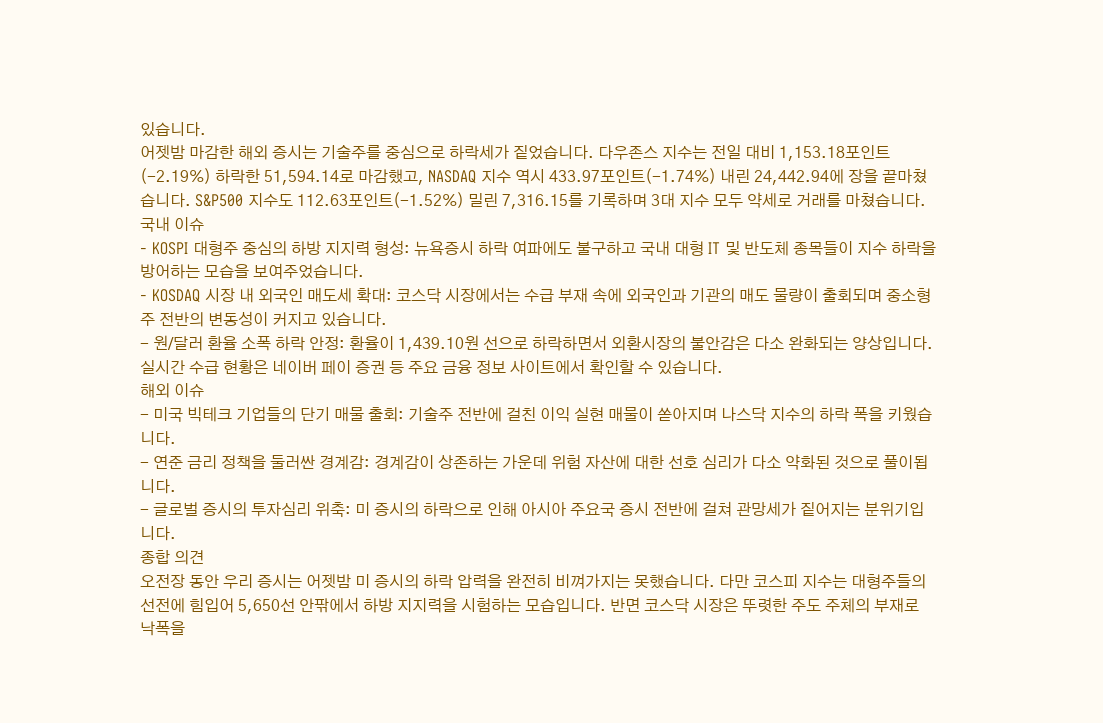있습니다.
어젯밤 마감한 해외 증시는 기술주를 중심으로 하락세가 짙었습니다. 다우존스 지수는 전일 대비 1,153.18포인트(-2.19%) 하락한 51,594.14로 마감했고, NASDAQ 지수 역시 433.97포인트(-1.74%) 내린 24,442.94에 장을 끝마쳤습니다. S&P500 지수도 112.63포인트(-1.52%) 밀린 7,316.15를 기록하며 3대 지수 모두 약세로 거래를 마쳤습니다.
국내 이슈
- KOSPI 대형주 중심의 하방 지지력 형성: 뉴욕증시 하락 여파에도 불구하고 국내 대형 IT 및 반도체 종목들이 지수 하락을 방어하는 모습을 보여주었습니다.
- KOSDAQ 시장 내 외국인 매도세 확대: 코스닥 시장에서는 수급 부재 속에 외국인과 기관의 매도 물량이 출회되며 중소형주 전반의 변동성이 커지고 있습니다.
- 원/달러 환율 소폭 하락 안정: 환율이 1,439.10원 선으로 하락하면서 외환시장의 불안감은 다소 완화되는 양상입니다. 실시간 수급 현황은 네이버 페이 증권 등 주요 금융 정보 사이트에서 확인할 수 있습니다.
해외 이슈
- 미국 빅테크 기업들의 단기 매물 출회: 기술주 전반에 걸친 이익 실현 매물이 쏟아지며 나스닥 지수의 하락 폭을 키웠습니다.
- 연준 금리 정책을 둘러싼 경계감: 경계감이 상존하는 가운데 위험 자산에 대한 선호 심리가 다소 약화된 것으로 풀이됩니다.
- 글로벌 증시의 투자심리 위축: 미 증시의 하락으로 인해 아시아 주요국 증시 전반에 걸쳐 관망세가 짙어지는 분위기입니다.
종합 의견
오전장 동안 우리 증시는 어젯밤 미 증시의 하락 압력을 완전히 비껴가지는 못했습니다. 다만 코스피 지수는 대형주들의 선전에 힘입어 5,650선 안팎에서 하방 지지력을 시험하는 모습입니다. 반면 코스닥 시장은 뚜렷한 주도 주체의 부재로 낙폭을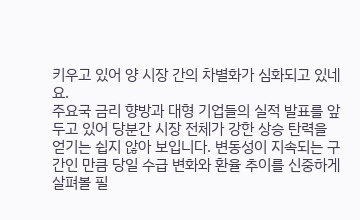키우고 있어 양 시장 간의 차별화가 심화되고 있네요.
주요국 금리 향방과 대형 기업들의 실적 발표를 앞두고 있어 당분간 시장 전체가 강한 상승 탄력을 얻기는 쉽지 않아 보입니다. 변동성이 지속되는 구간인 만큼 당일 수급 변화와 환율 추이를 신중하게 살펴볼 필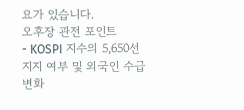요가 있습니다.
오후장 관전 포인트
- KOSPI 지수의 5,650선 지지 여부 및 외국인 수급 변화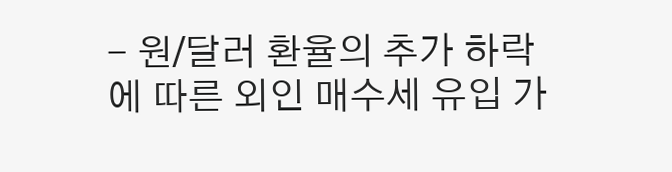- 원/달러 환율의 추가 하락에 따른 외인 매수세 유입 가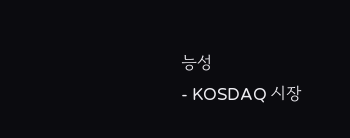능성
- KOSDAQ 시장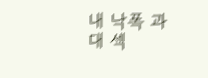내 낙폭 과대 섹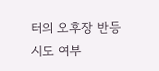터의 오후장 반등 시도 여부